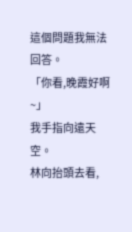這個問題我無法回答。
「你看,晚霞好啊~」
我手指向遠天空。
林向抬頭去看,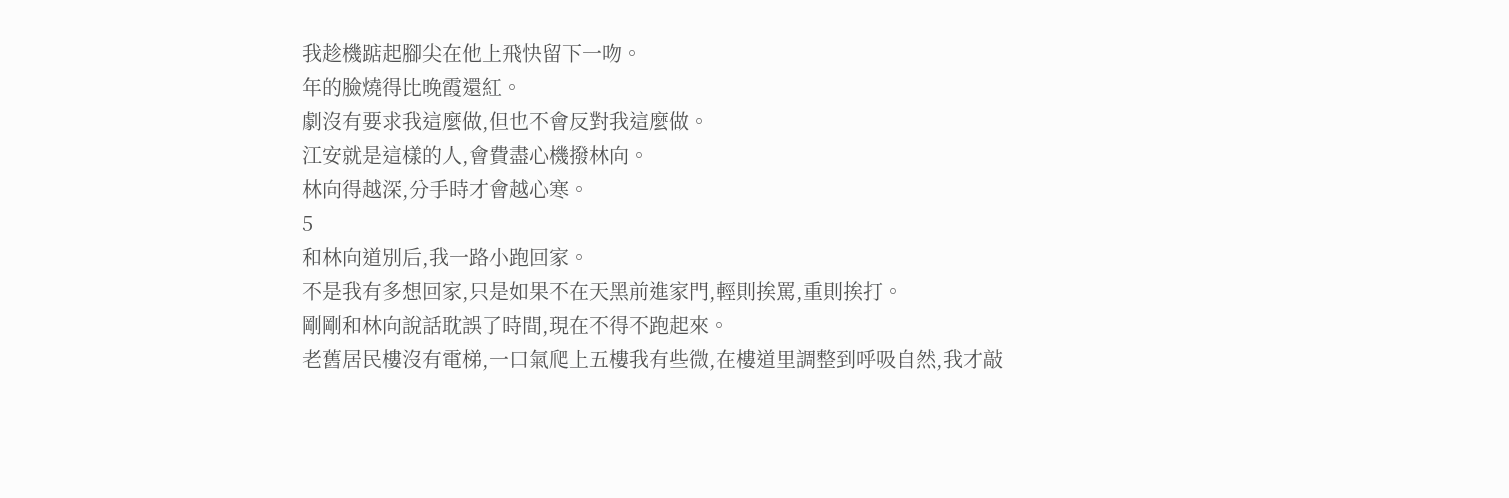我趁機踮起腳尖在他上飛快留下一吻。
年的臉燒得比晚霞還紅。
劇沒有要求我這麼做,但也不會反對我這麼做。
江安就是這樣的人,會費盡心機撥林向。
林向得越深,分手時才會越心寒。
5
和林向道別后,我一路小跑回家。
不是我有多想回家,只是如果不在天黑前進家門,輕則挨罵,重則挨打。
剛剛和林向說話耽誤了時間,現在不得不跑起來。
老舊居民樓沒有電梯,一口氣爬上五樓我有些微,在樓道里調整到呼吸自然,我才敲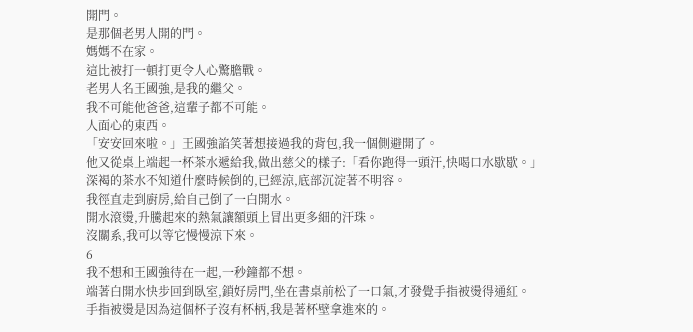開門。
是那個老男人開的門。
媽媽不在家。
這比被打一頓打更令人心驚膽戰。
老男人名王國強,是我的繼父。
我不可能他爸爸,這輩子都不可能。
人面心的東西。
「安安回來啦。」王國強諂笑著想接過我的背包,我一個側避開了。
他又從桌上端起一杯茶水遞給我,做出慈父的樣子:「看你跑得一頭汗,快喝口水歇歇。」
深褐的茶水不知道什麼時候倒的,已經涼,底部沉淀著不明容。
我徑直走到廚房,給自己倒了一白開水。
開水滾燙,升騰起來的熱氣讓額頭上冒出更多細的汗珠。
沒關系,我可以等它慢慢涼下來。
6
我不想和王國強待在一起,一秒鐘都不想。
端著白開水快步回到臥室,鎖好房門,坐在書桌前松了一口氣,才發覺手指被燙得通紅。
手指被燙是因為這個杯子沒有杯柄,我是著杯壁拿進來的。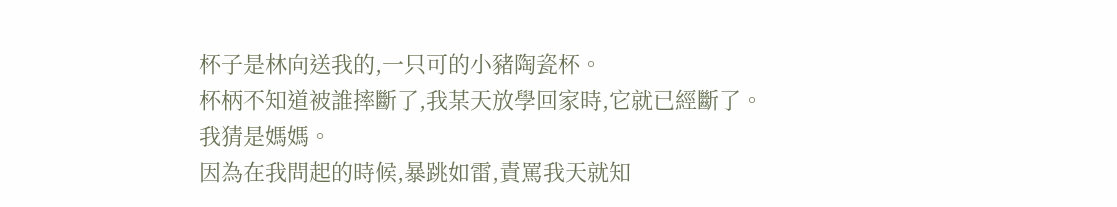杯子是林向送我的,一只可的小豬陶瓷杯。
杯柄不知道被誰摔斷了,我某天放學回家時,它就已經斷了。
我猜是媽媽。
因為在我問起的時候,暴跳如雷,責罵我天就知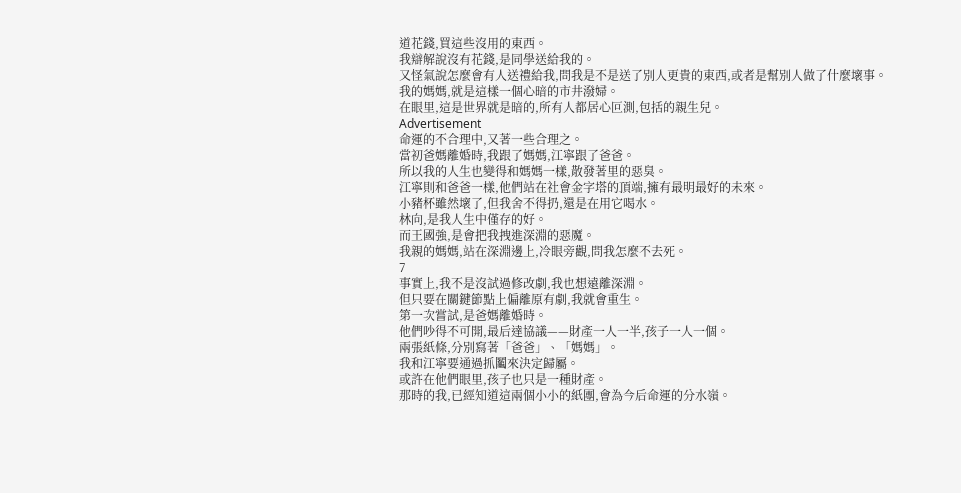道花錢,買這些沒用的東西。
我辯解說沒有花錢,是同學送給我的。
又怪氣說怎麼會有人送禮給我,問我是不是送了別人更貴的東西,或者是幫別人做了什麼壞事。
我的媽媽,就是這樣一個心暗的市井潑婦。
在眼里,這是世界就是暗的,所有人都居心叵測,包括的親生兒。
Advertisement
命運的不合理中,又著一些合理之。
當初爸媽離婚時,我跟了媽媽,江寧跟了爸爸。
所以我的人生也變得和媽媽一樣,散發著里的惡臭。
江寧則和爸爸一樣,他們站在社會金字塔的頂端,擁有最明最好的未來。
小豬杯雖然壞了,但我舍不得扔,還是在用它喝水。
林向,是我人生中僅存的好。
而王國強,是會把我拽進深淵的惡魔。
我親的媽媽,站在深淵邊上,冷眼旁觀,問我怎麼不去死。
7
事實上,我不是沒試過修改劇,我也想遠離深淵。
但只要在關鍵節點上偏離原有劇,我就會重生。
第一次嘗試,是爸媽離婚時。
他們吵得不可開,最后達協議——財產一人一半,孩子一人一個。
兩張紙條,分別寫著「爸爸」、「媽媽」。
我和江寧要通過抓鬮來決定歸屬。
或許在他們眼里,孩子也只是一種財產。
那時的我,已經知道這兩個小小的紙團,會為今后命運的分水嶺。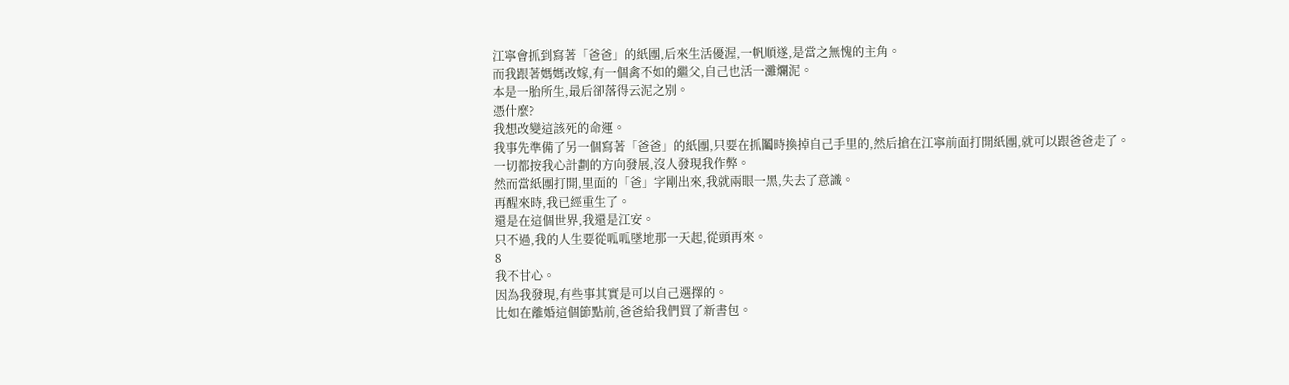江寧會抓到寫著「爸爸」的紙團,后來生活優渥,一帆順遂,是當之無愧的主角。
而我跟著媽媽改嫁,有一個禽不如的繼父,自己也活一灘爛泥。
本是一胎所生,最后卻落得云泥之別。
憑什麼?
我想改變這該死的命運。
我事先準備了另一個寫著「爸爸」的紙團,只要在抓鬮時換掉自己手里的,然后搶在江寧前面打開紙團,就可以跟爸爸走了。
一切都按我心計劃的方向發展,沒人發現我作弊。
然而當紙團打開,里面的「爸」字剛出來,我就兩眼一黑,失去了意識。
再醒來時,我已經重生了。
還是在這個世界,我還是江安。
只不過,我的人生要從呱呱墜地那一天起,從頭再來。
8
我不甘心。
因為我發現,有些事其實是可以自己選擇的。
比如在離婚這個節點前,爸爸給我們買了新書包。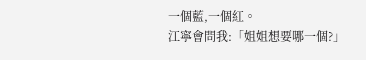一個藍,一個紅。
江寧會問我:「姐姐想要哪一個?」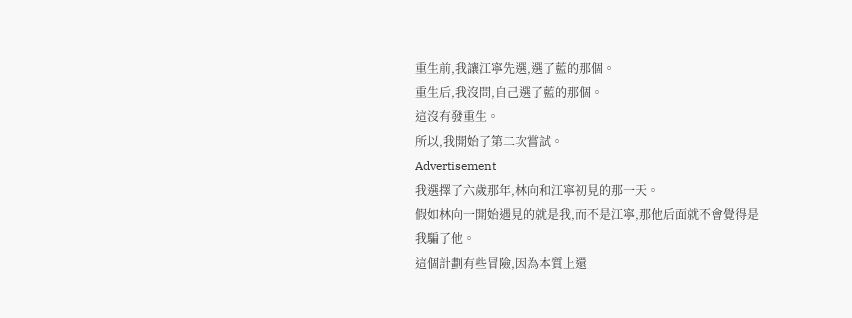重生前,我讓江寧先選,選了藍的那個。
重生后,我沒問,自己選了藍的那個。
這沒有發重生。
所以,我開始了第二次嘗試。
Advertisement
我選擇了六歲那年,林向和江寧初見的那一天。
假如林向一開始遇見的就是我,而不是江寧,那他后面就不會覺得是我騙了他。
這個計劃有些冒險,因為本質上還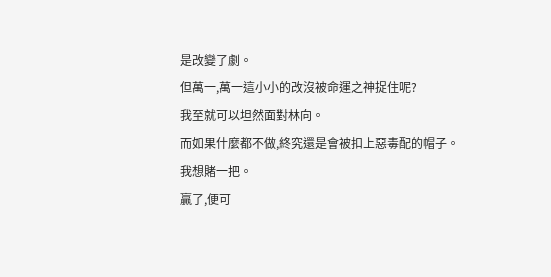是改變了劇。
但萬一,萬一這小小的改沒被命運之神捉住呢?
我至就可以坦然面對林向。
而如果什麼都不做,終究還是會被扣上惡毒配的帽子。
我想賭一把。
贏了,便可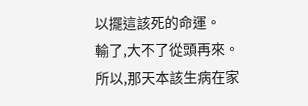以擺這該死的命運。
輸了,大不了從頭再來。
所以,那天本該生病在家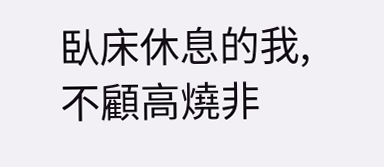臥床休息的我,不顧高燒非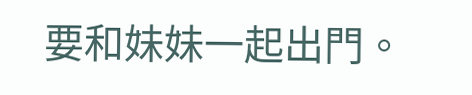要和妹妹一起出門。